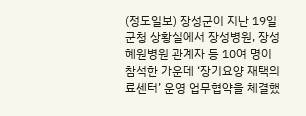(정도일보) 장성군이 지난 19일 군청 상황실에서 장성병원, 장성혜원병원 관계자 등 10여 명이 참석한 가운데 ‘장기요양 재택의료센터’ 운영 업무협약을 체결했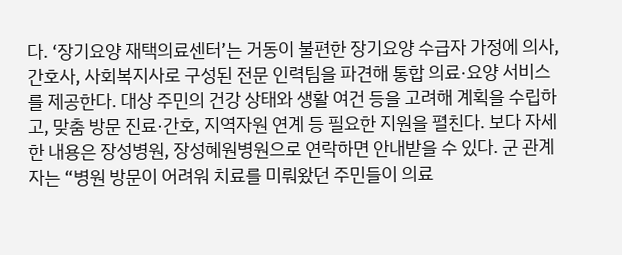다. ‘장기요양 재택의료센터’는 거동이 불편한 장기요양 수급자 가정에 의사, 간호사, 사회복지사로 구성된 전문 인력팀을 파견해 통합 의료·요양 서비스를 제공한다. 대상 주민의 건강 상태와 생활 여건 등을 고려해 계획을 수립하고, 맞춤 방문 진료·간호, 지역자원 연계 등 필요한 지원을 펼친다. 보다 자세한 내용은 장성병원, 장성혜원병원으로 연락하면 안내받을 수 있다. 군 관계자는 “병원 방문이 어려워 치료를 미뤄왔던 주민들이 의료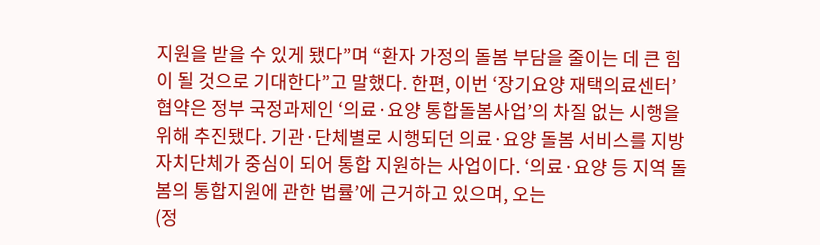지원을 받을 수 있게 됐다”며 “환자 가정의 돌봄 부담을 줄이는 데 큰 힘이 될 것으로 기대한다”고 말했다. 한편, 이번 ‘장기요양 재택의료센터’ 협약은 정부 국정과제인 ‘의료·요양 통합돌봄사업’의 차질 없는 시행을 위해 추진됐다. 기관·단체별로 시행되던 의료·요양 돌봄 서비스를 지방자치단체가 중심이 되어 통합 지원하는 사업이다. ‘의료·요양 등 지역 돌봄의 통합지원에 관한 법률’에 근거하고 있으며, 오는
(정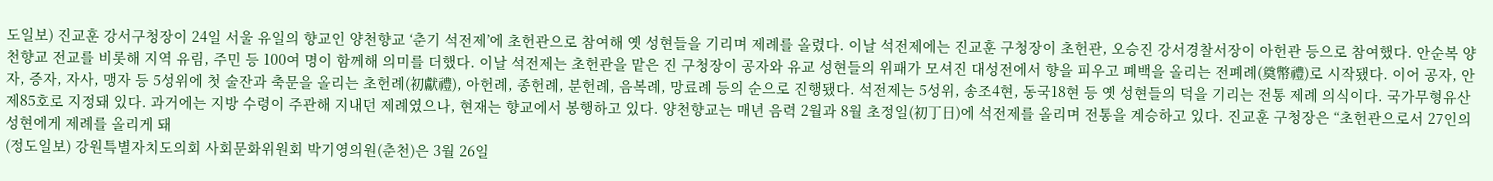도일보) 진교훈 강서구청장이 24일 서울 유일의 향교인 양천향교 ‘춘기 석전제’에 초헌관으로 참여해 옛 성현들을 기리며 제례를 올렸다. 이날 석전제에는 진교훈 구청장이 초헌관, 오승진 강서경찰서장이 아헌관 등으로 참여했다. 안순복 양천향교 전교를 비롯해 지역 유림, 주민 등 100여 명이 함께해 의미를 더했다. 이날 석전제는 초헌관을 맡은 진 구청장이 공자와 유교 성현들의 위패가 모셔진 대성전에서 향을 피우고 폐백을 올리는 전폐례(奠幣禮)로 시작됐다. 이어 공자, 안자, 증자, 자사, 맹자 등 5성위에 첫 술잔과 축문을 올리는 초헌례(初獻禮), 아헌례, 종헌례, 분헌례, 음복례, 망료례 등의 순으로 진행됐다. 석전제는 5성위, 송조4현, 동국18현 등 옛 성현들의 덕을 기리는 전통 제례 의식이다. 국가무형유산 제85호로 지정돼 있다. 과거에는 지방 수령이 주관해 지내던 제례였으나, 현재는 향교에서 봉행하고 있다. 양천향교는 매년 음력 2월과 8월 초정일(初丁日)에 석전제를 올리며 전통을 계승하고 있다. 진교훈 구청장은 “초헌관으로서 27인의 성현에게 제례를 올리게 돼
(정도일보) 강원특별자치도의회 사회문화위원회 박기영의원(춘천)은 3월 26일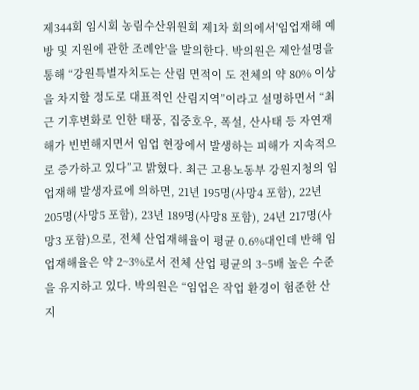제344회 임시회 농림수산위원회 제1차 회의에서'임업재해 예방 및 지원에 관한 조례안'을 발의한다. 박의원은 제안설명을 통해 “강원특별자치도는 산림 면적이 도 전체의 약 80% 이상을 차지할 정도로 대표적인 산림지역”이라고 설명하면서 “최근 기후변화로 인한 태풍, 집중호우, 폭설, 산사태 등 자연재해가 빈번해지면서 임업 현장에서 발생하는 피해가 지속적으로 증가하고 있다”고 밝혔다. 최근 고용노동부 강원지청의 임업재해 발생자료에 의하면, 21년 195명(사망4 포함), 22년 205명(사망5 포함), 23년 189명(사망8 포함), 24년 217명(사망3 포함)으로, 전체 산업재해율이 평균 0.6%대인데 반해 임업재해율은 약 2~3%로서 전체 산업 평균의 3~5배 높은 수준을 유지하고 있다. 박의원은 “임업은 작업 환경이 험준한 산지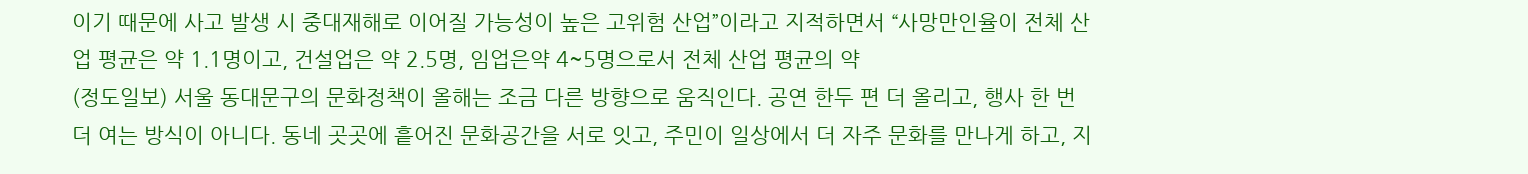이기 때문에 사고 발생 시 중대재해로 이어질 가능성이 높은 고위험 산업”이라고 지적하면서 “사망만인율이 전체 산업 평균은 약 1.1명이고, 건설업은 약 2.5명, 임업은약 4~5명으로서 전체 산업 평균의 약
(정도일보) 서울 동대문구의 문화정책이 올해는 조금 다른 방향으로 움직인다. 공연 한두 편 더 올리고, 행사 한 번 더 여는 방식이 아니다. 동네 곳곳에 흩어진 문화공간을 서로 잇고, 주민이 일상에서 더 자주 문화를 만나게 하고, 지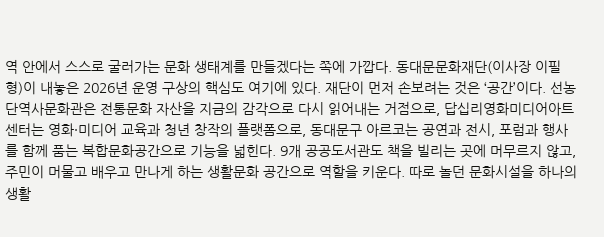역 안에서 스스로 굴러가는 문화 생태계를 만들겠다는 쪽에 가깝다. 동대문문화재단(이사장 이필형)이 내놓은 2026년 운영 구상의 핵심도 여기에 있다. 재단이 먼저 손보려는 것은 ‘공간’이다. 선농단역사문화관은 전통문화 자산을 지금의 감각으로 다시 읽어내는 거점으로, 답십리영화미디어아트센터는 영화·미디어 교육과 청년 창작의 플랫폼으로, 동대문구 아르코는 공연과 전시, 포럼과 행사를 함께 품는 복합문화공간으로 기능을 넓힌다. 9개 공공도서관도 책을 빌리는 곳에 머무르지 않고, 주민이 머물고 배우고 만나게 하는 생활문화 공간으로 역할을 키운다. 따로 놀던 문화시설을 하나의 생활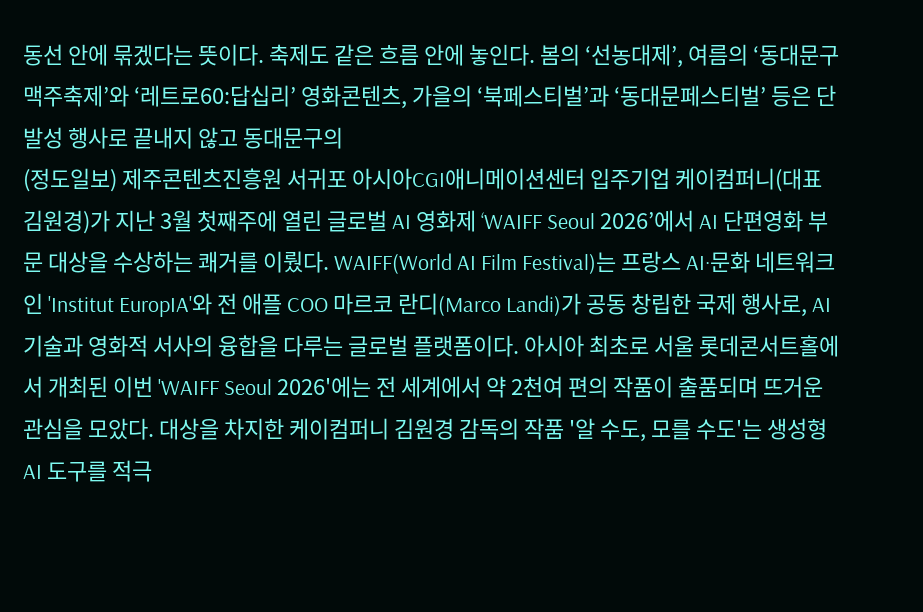동선 안에 묶겠다는 뜻이다. 축제도 같은 흐름 안에 놓인다. 봄의 ‘선농대제’, 여름의 ‘동대문구맥주축제’와 ‘레트로60:답십리’ 영화콘텐츠, 가을의 ‘북페스티벌’과 ‘동대문페스티벌’ 등은 단발성 행사로 끝내지 않고 동대문구의
(정도일보) 제주콘텐츠진흥원 서귀포 아시아CGI애니메이션센터 입주기업 케이컴퍼니(대표 김원경)가 지난 3월 첫째주에 열린 글로벌 AI 영화제 ‘WAIFF Seoul 2026’에서 AI 단편영화 부문 대상을 수상하는 쾌거를 이뤘다. WAIFF(World AI Film Festival)는 프랑스 AI·문화 네트워크인 'Institut EuropIA'와 전 애플 COO 마르코 란디(Marco Landi)가 공동 창립한 국제 행사로, AI 기술과 영화적 서사의 융합을 다루는 글로벌 플랫폼이다. 아시아 최초로 서울 롯데콘서트홀에서 개최된 이번 'WAIFF Seoul 2026'에는 전 세계에서 약 2천여 편의 작품이 출품되며 뜨거운 관심을 모았다. 대상을 차지한 케이컴퍼니 김원경 감독의 작품 '알 수도, 모를 수도'는 생성형 AI 도구를 적극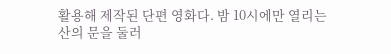활용해 제작된 단편 영화다. 밤 10시에만 열리는 산의 문을 둘러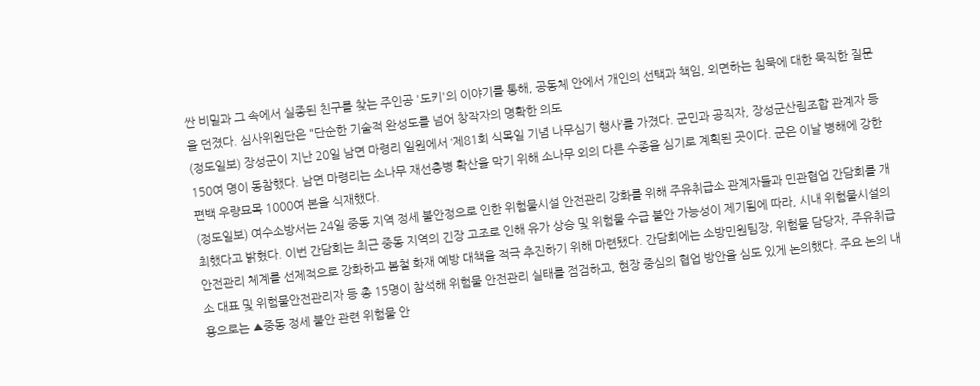싼 비밀과 그 속에서 실종된 친구를 찾는 주인공 '도키'의 이야기를 통해, 공동체 안에서 개인의 선택과 책임, 외면하는 침묵에 대한 묵직한 질문을 던졌다. 심사위원단은 "단순한 기술적 완성도를 넘어 창작자의 명확한 의도
(정도일보) 장성군이 지난 20일 남면 마령리 일원에서 ‘제81회 식목일 기념 나무심기 행사’를 가졌다. 군민과 공직자, 장성군산림조합 관계자 등 150여 명이 동참했다. 남면 마령리는 소나무 재선충병 확산을 막기 위해 소나무 외의 다른 수종을 심기로 계획된 곳이다. 군은 이날 병해에 강한 편백 우량묘목 1000여 본을 식재했다.
(정도일보) 여수소방서는 24일 중동 지역 정세 불안정으로 인한 위험물시설 안전관리 강화를 위해 주유취급소 관계자들과 민관협업 간담회를 개최했다고 밝혔다. 이번 간담회는 최근 중동 지역의 긴장 고조로 인해 유가 상승 및 위험물 수급 불안 가능성이 제기됨에 따라, 시내 위험물시설의 안전관리 체계를 선제적으로 강화하고 봄철 화재 예방 대책을 적극 추진하기 위해 마련됐다. 간담회에는 소방민원팀장, 위험물 담당자, 주유취급소 대표 및 위험물안전관리자 등 총 15명이 참석해 위험물 안전관리 실태를 점검하고, 현장 중심의 협업 방안을 심도 있게 논의했다. 주요 논의 내용으로는 ▲중동 정세 불안 관련 위험물 안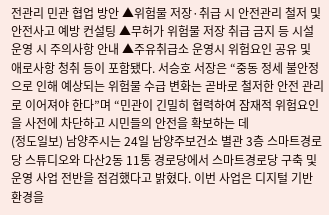전관리 민관 협업 방안 ▲위험물 저장·취급 시 안전관리 철저 및 안전사고 예방 컨설팅 ▲무허가 위험물 저장 취급 금지 등 시설 운영 시 주의사항 안내 ▲주유취급소 운영시 위험요인 공유 및 애로사항 청취 등이 포함됐다. 서승호 서장은 “중동 정세 불안정으로 인해 예상되는 위험물 수급 변화는 곧바로 철저한 안전 관리로 이어져야 한다”며 “민관이 긴밀히 협력하여 잠재적 위험요인을 사전에 차단하고 시민들의 안전을 확보하는 데
(정도일보) 남양주시는 24일 남양주보건소 별관 3층 스마트경로당 스튜디오와 다산2동 11통 경로당에서 스마트경로당 구축 및 운영 사업 전반을 점검했다고 밝혔다. 이번 사업은 디지털 기반 환경을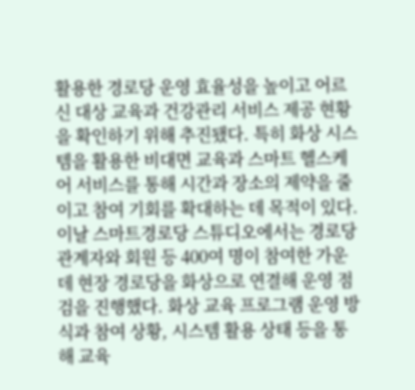활용한 경로당 운영 효율성을 높이고 어르신 대상 교육과 건강관리 서비스 제공 현황을 확인하기 위해 추진됐다. 특히 화상 시스템을 활용한 비대면 교육과 스마트 헬스케어 서비스를 통해 시간과 장소의 제약을 줄이고 참여 기회를 확대하는 데 목적이 있다. 이날 스마트경로당 스튜디오에서는 경로당 관계자와 회원 등 400여 명이 참여한 가운데 현장 경로당을 화상으로 연결해 운영 점검을 진행했다. 화상 교육 프로그램 운영 방식과 참여 상황, 시스템 활용 상태 등을 통해 교육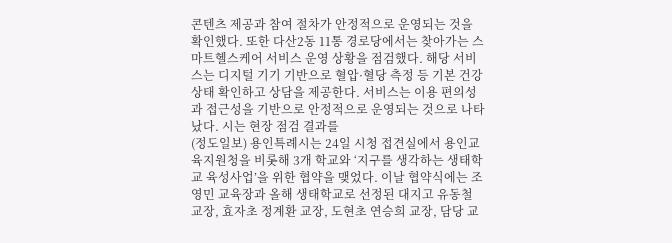콘텐츠 제공과 참여 절차가 안정적으로 운영되는 것을 확인했다. 또한 다산2동 11통 경로당에서는 찾아가는 스마트헬스케어 서비스 운영 상황을 점검했다. 해당 서비스는 디지털 기기 기반으로 혈압·혈당 측정 등 기본 건강 상태 확인하고 상담을 제공한다. 서비스는 이용 편의성과 접근성을 기반으로 안정적으로 운영되는 것으로 나타났다. 시는 현장 점검 결과를
(정도일보) 용인특례시는 24일 시청 접견실에서 용인교육지원청을 비롯해 3개 학교와 ‘지구를 생각하는 생태학교 육성사업’을 위한 협약을 맺었다. 이날 협약식에는 조영민 교육장과 올해 생태학교로 선정된 대지고 유동철 교장, 효자초 정계환 교장, 도현초 연승희 교장, 담당 교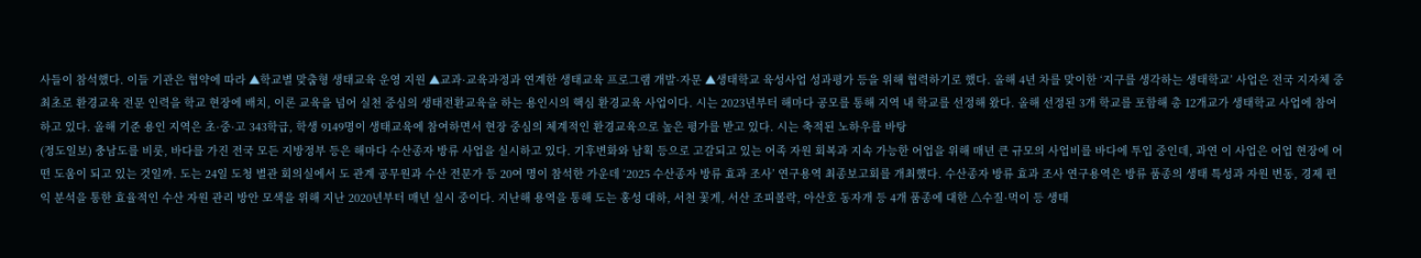사들이 참석했다. 이들 기관은 협약에 따라 ▲학교별 맞춤형 생태교육 운영 지원 ▲교과·교육과정과 연계한 생태교육 프로그램 개발·자문 ▲생태학교 육성사업 성과평가 등을 위해 협력하기로 했다. 올해 4년 차를 맞이한 ‘지구를 생각하는 생태학교’ 사업은 전국 지자체 중 최초로 환경교육 전문 인력을 학교 현장에 배치, 이론 교육을 넘어 실천 중심의 생태전환교육을 하는 용인시의 핵심 환경교육 사업이다. 시는 2023년부터 해마다 공모를 통해 지역 내 학교를 선정해 왔다. 올해 선정된 3개 학교를 포함해 총 12개교가 생태학교 사업에 참여하고 있다. 올해 기준 용인 지역은 초·중·고 343학급, 학생 9149명이 생태교육에 참여하면서 현장 중심의 체계적인 환경교육으로 높은 평가를 받고 있다. 시는 축적된 노하우를 바탕
(정도일보) 충남도를 비롯, 바다를 가진 전국 모든 지방정부 등은 해마다 수산종자 방류 사업을 실시하고 있다. 기후변화와 남획 등으로 고갈되고 있는 어족 자원 회복과 지속 가능한 어업을 위해 매년 큰 규모의 사업비를 바다에 투입 중인데, 과연 이 사업은 어업 현장에 어떤 도움이 되고 있는 것일까. 도는 24일 도청 별관 회의실에서 도 관계 공무원과 수산 전문가 등 20여 명이 참석한 가운데 ‘2025 수산종자 방류 효과 조사’ 연구용역 최종보고회를 개최했다. 수산종자 방류 효과 조사 연구용역은 방류 품종의 생태 특성과 자원 변동, 경제 편익 분석을 통한 효율적인 수산 자원 관리 방안 모색을 위해 지난 2020년부터 매년 실시 중이다. 지난해 용역을 통해 도는 홍성 대하, 서천 꽃게, 서산 조피볼락, 아산호 동자개 등 4개 품종에 대한 △수질·먹이 등 생태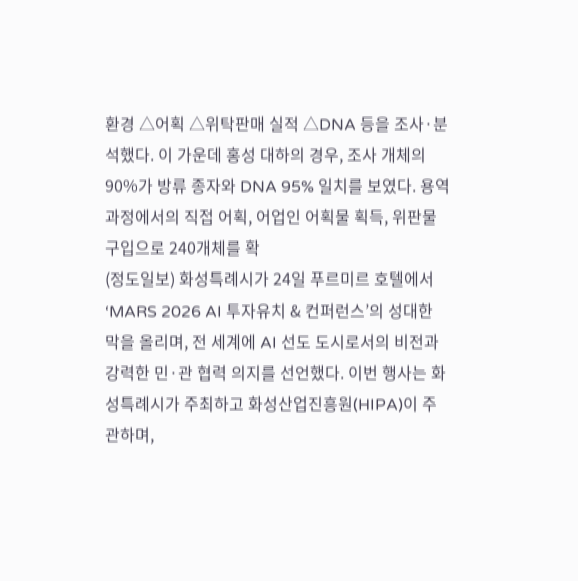환경 △어획 △위탁판매 실적 △DNA 등을 조사·분석했다. 이 가운데 홍성 대하의 경우, 조사 개체의 90%가 방류 종자와 DNA 95% 일치를 보였다. 용역 과정에서의 직접 어획, 어업인 어획물 획득, 위판물 구입으로 240개체를 확
(정도일보) 화성특례시가 24일 푸르미르 호텔에서 ‘MARS 2026 AI 투자유치 & 컨퍼런스’의 성대한 막을 올리며, 전 세계에 AI 선도 도시로서의 비전과 강력한 민·관 협력 의지를 선언했다. 이번 행사는 화성특례시가 주최하고 화성산업진흥원(HIPA)이 주관하며,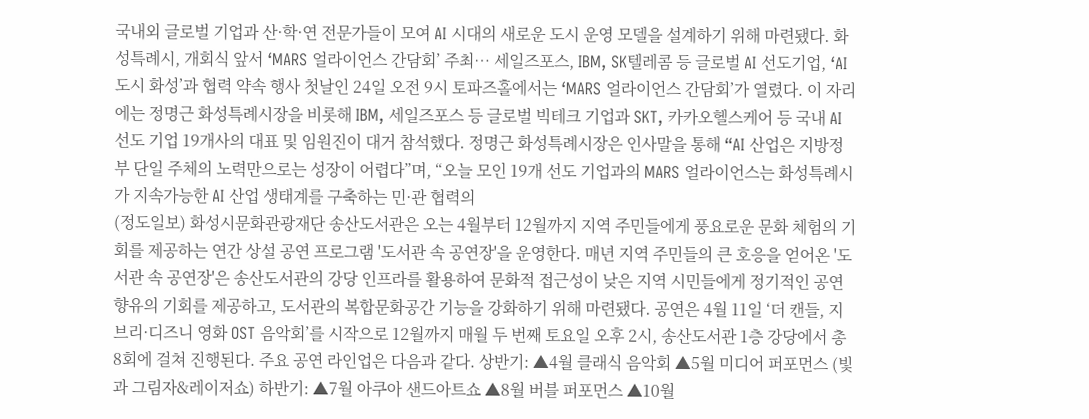국내외 글로벌 기업과 산·학·연 전문가들이 모여 AI 시대의 새로운 도시 운영 모델을 설계하기 위해 마련됐다. 화성특례시, 개회식 앞서 ‘MARS 얼라이언스 간담회’ 주최… 세일즈포스, IBM, SK텔레콤 등 글로벌 AI 선도기업, ‘AI 도시 화성’과 협력 약속 행사 첫날인 24일 오전 9시 토파즈홀에서는 ‘MARS 얼라이언스 간담회’가 열렸다. 이 자리에는 정명근 화성특례시장을 비롯해 IBM, 세일즈포스 등 글로벌 빅테크 기업과 SKT, 카카오헬스케어 등 국내 AI 선도 기업 19개사의 대표 및 임원진이 대거 참석했다. 정명근 화성특례시장은 인사말을 통해 “AI 산업은 지방정부 단일 주체의 노력만으로는 성장이 어렵다”며, “오늘 모인 19개 선도 기업과의 MARS 얼라이언스는 화성특례시가 지속가능한 AI 산업 생태계를 구축하는 민·관 협력의
(정도일보) 화성시문화관광재단 송산도서관은 오는 4월부터 12월까지 지역 주민들에게 풍요로운 문화 체험의 기회를 제공하는 연간 상설 공연 프로그램 '도서관 속 공연장'을 운영한다. 매년 지역 주민들의 큰 호응을 얻어온 '도서관 속 공연장'은 송산도서관의 강당 인프라를 활용하여 문화적 접근성이 낮은 지역 시민들에게 정기적인 공연 향유의 기회를 제공하고, 도서관의 복합문화공간 기능을 강화하기 위해 마련됐다. 공연은 4월 11일 ‘더 캔들, 지브리·디즈니 영화 OST 음악회’를 시작으로 12월까지 매월 두 번째 토요일 오후 2시, 송산도서관 1층 강당에서 총 8회에 걸쳐 진행된다. 주요 공연 라인업은 다음과 같다. 상반기: ▲4월 클래식 음악회 ▲5월 미디어 퍼포먼스 (빛과 그림자&레이저쇼) 하반기: ▲7월 아쿠아 샌드아트쇼 ▲8월 버블 퍼포먼스 ▲10월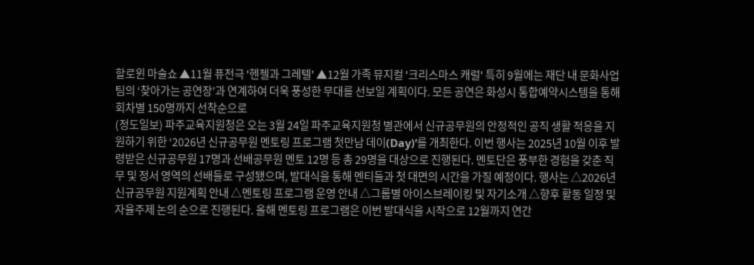할로윈 마술쇼 ▲11월 퓨전극 '헨젤과 그레텔' ▲12월 가족 뮤지컬 '크리스마스 캐럴' 특히 9월에는 재단 내 문화사업팀의 ‘찾아가는 공연장’과 연계하여 더욱 풍성한 무대를 선보일 계획이다. 모든 공연은 화성시 통합예약시스템을 통해 회차별 150명까지 선착순으로
(정도일보) 파주교육지원청은 오는 3월 24일 파주교육지원청 별관에서 신규공무원의 안정적인 공직 생활 적응을 지원하기 위한 ‘2026년 신규공무원 멘토링 프로그램 첫만남 데이(Day)’를 개최한다. 이번 행사는 2025년 10월 이후 발령받은 신규공무원 17명과 선배공무원 멘토 12명 등 총 29명을 대상으로 진행된다. 멘토단은 풍부한 경험을 갖춘 직무 및 정서 영역의 선배들로 구성됐으며, 발대식을 통해 멘티들과 첫 대면의 시간을 가질 예정이다. 행사는 △2026년 신규공무원 지원계획 안내 △멘토링 프로그램 운영 안내 △그룹별 아이스브레이킹 및 자기소개 △향후 활동 일정 및 자율주제 논의 순으로 진행된다. 올해 멘토링 프로그램은 이번 발대식을 시작으로 12월까지 연간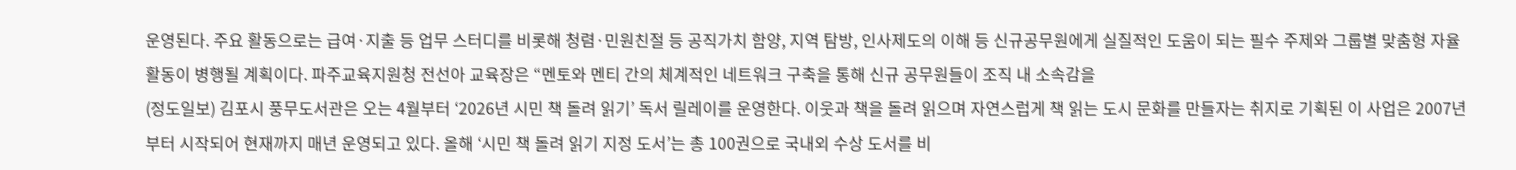운영된다. 주요 활동으로는 급여·지출 등 업무 스터디를 비롯해 청렴·민원친절 등 공직가치 함양, 지역 탐방, 인사제도의 이해 등 신규공무원에게 실질적인 도움이 되는 필수 주제와 그룹별 맞춤형 자율 활동이 병행될 계획이다. 파주교육지원청 전선아 교육장은 “멘토와 멘티 간의 체계적인 네트워크 구축을 통해 신규 공무원들이 조직 내 소속감을
(정도일보) 김포시 풍무도서관은 오는 4월부터 ‘2026년 시민 책 돌려 읽기’ 독서 릴레이를 운영한다. 이웃과 책을 돌려 읽으며 자연스럽게 책 읽는 도시 문화를 만들자는 취지로 기획된 이 사업은 2007년부터 시작되어 현재까지 매년 운영되고 있다. 올해 ‘시민 책 돌려 읽기 지정 도서’는 총 100권으로 국내외 수상 도서를 비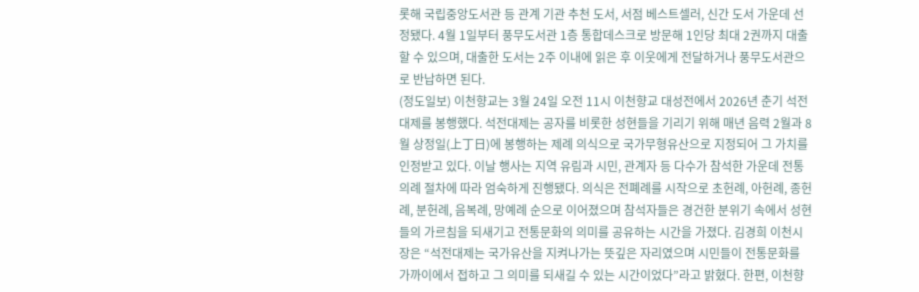롯해 국립중앙도서관 등 관계 기관 추천 도서, 서점 베스트셀러, 신간 도서 가운데 선정됐다. 4월 1일부터 풍무도서관 1층 통합데스크로 방문해 1인당 최대 2권까지 대출할 수 있으며, 대출한 도서는 2주 이내에 읽은 후 이웃에게 전달하거나 풍무도서관으로 반납하면 된다.
(정도일보) 이천향교는 3월 24일 오전 11시 이천향교 대성전에서 2026년 춘기 석전대제를 봉행했다. 석전대제는 공자를 비롯한 성현들을 기리기 위해 매년 음력 2월과 8월 상정일(上丁日)에 봉행하는 제례 의식으로 국가무형유산으로 지정되어 그 가치를 인정받고 있다. 이날 행사는 지역 유림과 시민, 관계자 등 다수가 참석한 가운데 전통 의례 절차에 따라 엄숙하게 진행됐다. 의식은 전폐례를 시작으로 초헌례, 아헌례, 종헌례, 분헌례, 음복례, 망예례 순으로 이어졌으며 참석자들은 경건한 분위기 속에서 성현들의 가르침을 되새기고 전통문화의 의미를 공유하는 시간을 가졌다. 김경희 이천시장은 “석전대제는 국가유산을 지켜나가는 뜻깊은 자리였으며 시민들이 전통문화를 가까이에서 접하고 그 의미를 되새길 수 있는 시간이었다”라고 밝혔다. 한편, 이천향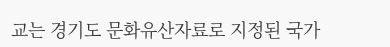교는 경기도 문화유산자료로 지정된 국가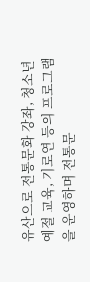유산으로 전통문화 강좌, 청소년 예절 교육, 기로연 등의 프로그램을 운영하며 전통문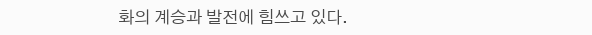화의 계승과 발전에 힘쓰고 있다.